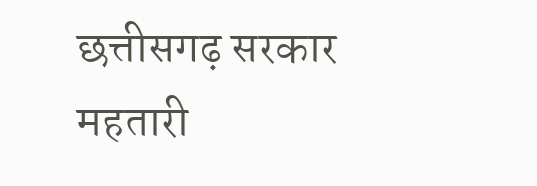छत्तीसगढ़ सरकार महतारी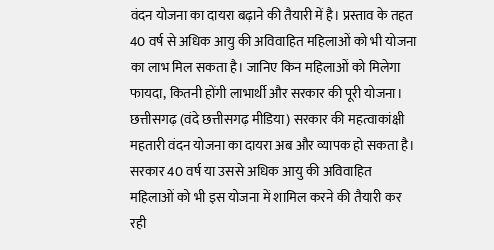वंदन योजना का दायरा बढ़ाने की तैयारी में है। प्रस्ताव के तहत 40 वर्ष से अधिक आयु की अविवाहित महिलाओं को भी योजना का लाभ मिल सकता है। जानिए किन महिलाओं को मिलेगा फायदा, कितनी होंगी लाभार्थी और सरकार की पूरी योजना।
छत्तीसगढ़ (वंदे छत्तीसगढ़ मीडिया) सरकार की महत्वाकांक्षी महतारी वंदन योजना का दायरा अब और व्यापक हो सकता है। सरकार 40 वर्ष या उससे अधिक आयु की अविवाहित महिलाओं को भी इस योजना में शामिल करने की तैयारी कर रही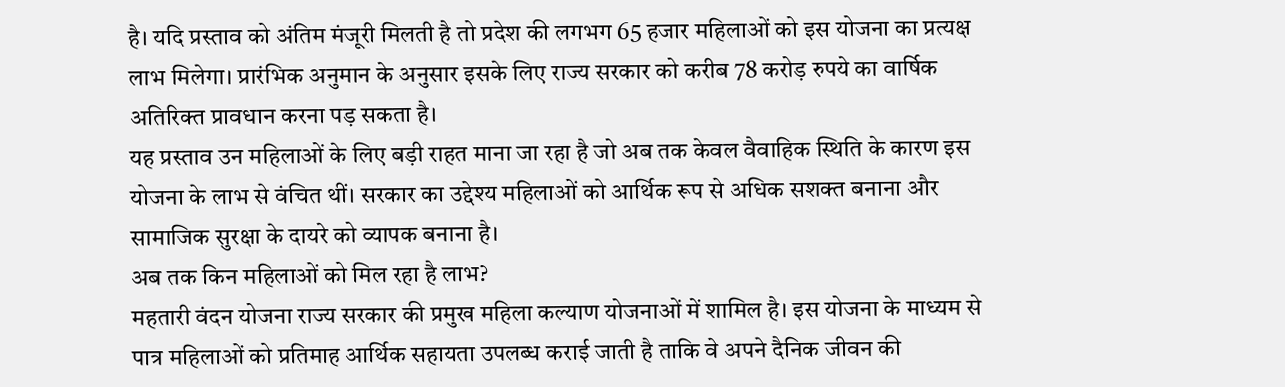है। यदि प्रस्ताव को अंतिम मंजूरी मिलती है तो प्रदेश की लगभग 65 हजार महिलाओं को इस योजना का प्रत्यक्ष लाभ मिलेगा। प्रारंभिक अनुमान के अनुसार इसके लिए राज्य सरकार को करीब 78 करोड़ रुपये का वार्षिक अतिरिक्त प्रावधान करना पड़ सकता है।
यह प्रस्ताव उन महिलाओं के लिए बड़ी राहत माना जा रहा है जो अब तक केवल वैवाहिक स्थिति के कारण इस योजना के लाभ से वंचित थीं। सरकार का उद्देश्य महिलाओं को आर्थिक रूप से अधिक सशक्त बनाना और सामाजिक सुरक्षा के दायरे को व्यापक बनाना है।
अब तक किन महिलाओं को मिल रहा है लाभ?
महतारी वंदन योजना राज्य सरकार की प्रमुख महिला कल्याण योजनाओं में शामिल है। इस योजना के माध्यम से पात्र महिलाओं को प्रतिमाह आर्थिक सहायता उपलब्ध कराई जाती है ताकि वे अपने दैनिक जीवन की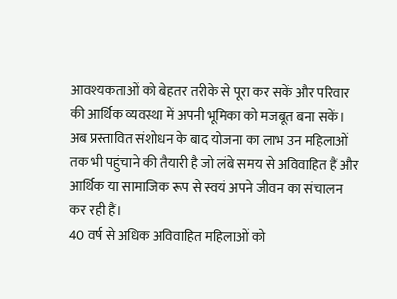आवश्यकताओं को बेहतर तरीके से पूरा कर सकें और परिवार की आर्थिक व्यवस्था में अपनी भूमिका को मजबूत बना सकें।
अब प्रस्तावित संशोधन के बाद योजना का लाभ उन महिलाओं तक भी पहुंचाने की तैयारी है जो लंबे समय से अविवाहित हैं और आर्थिक या सामाजिक रूप से स्वयं अपने जीवन का संचालन कर रही हैं।
40 वर्ष से अधिक अविवाहित महिलाओं को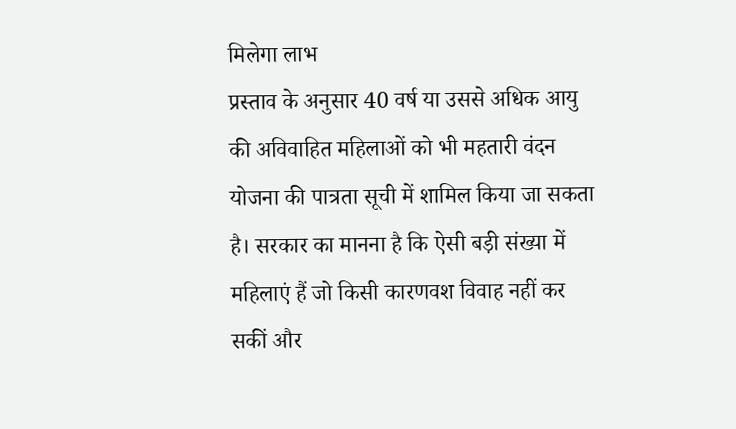मिलेगा लाभ
प्रस्ताव के अनुसार 40 वर्ष या उससे अधिक आयु की अविवाहित महिलाओं को भी महतारी वंदन योजना की पात्रता सूची में शामिल किया जा सकता है। सरकार का मानना है कि ऐसी बड़ी संख्या में महिलाएं हैं जो किसी कारणवश विवाह नहीं कर सकीं और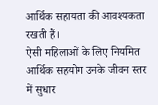आर्थिक सहायता की आवश्यकता रखती हैं।
ऐसी महिलाओं के लिए नियमित आर्थिक सहयोग उनके जीवन स्तर में सुधार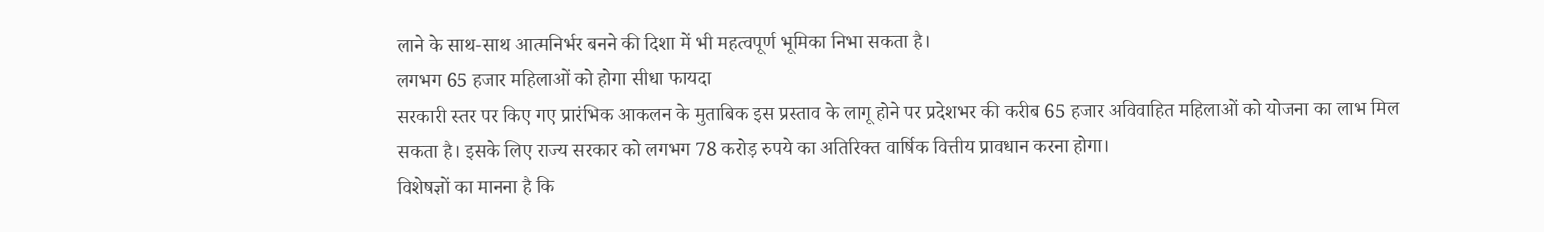लाने के साथ-साथ आत्मनिर्भर बनने की दिशा में भी महत्वपूर्ण भूमिका निभा सकता है।
लगभग 65 हजार महिलाओं को होगा सीधा फायदा
सरकारी स्तर पर किए गए प्रारंभिक आकलन के मुताबिक इस प्रस्ताव के लागू होने पर प्रदेशभर की करीब 65 हजार अविवाहित महिलाओं को योजना का लाभ मिल सकता है। इसके लिए राज्य सरकार को लगभग 78 करोड़ रुपये का अतिरिक्त वार्षिक वित्तीय प्रावधान करना होगा।
विशेषज्ञों का मानना है कि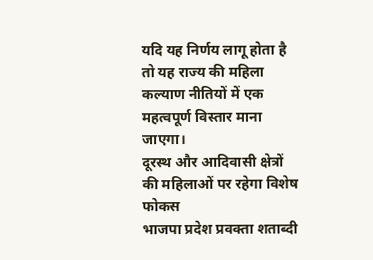यदि यह निर्णय लागू होता है तो यह राज्य की महिला कल्याण नीतियों में एक महत्वपूर्ण विस्तार माना जाएगा।
दूरस्थ और आदिवासी क्षेत्रों की महिलाओं पर रहेगा विशेष फोकस
भाजपा प्रदेश प्रवक्ता शताब्दी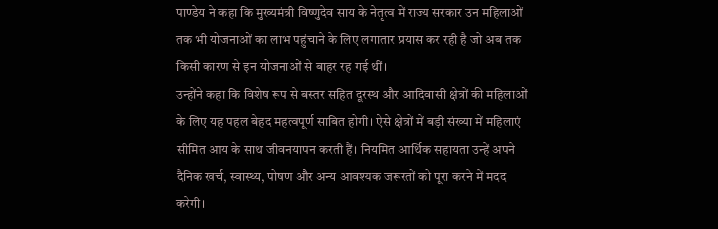पाण्डेय ने कहा कि मुख्यमंत्री विष्णुदेव साय के नेतृत्व में राज्य सरकार उन महिलाओं तक भी योजनाओं का लाभ पहुंचाने के लिए लगातार प्रयास कर रही है जो अब तक किसी कारण से इन योजनाओं से बाहर रह गई थीं।
उन्होंने कहा कि विशेष रूप से बस्तर सहित दूरस्थ और आदिवासी क्षेत्रों की महिलाओं के लिए यह पहल बेहद महत्वपूर्ण साबित होगी। ऐसे क्षेत्रों में बड़ी संख्या में महिलाएं सीमित आय के साथ जीवनयापन करती हैं। नियमित आर्थिक सहायता उन्हें अपने दैनिक खर्च, स्वास्थ्य, पोषण और अन्य आवश्यक जरूरतों को पूरा करने में मदद करेगी।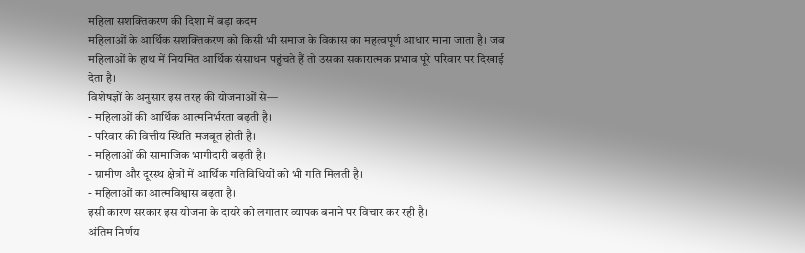महिला सशक्तिकरण की दिशा में बड़ा कदम
महिलाओं के आर्थिक सशक्तिकरण को किसी भी समाज के विकास का महत्वपूर्ण आधार माना जाता है। जब महिलाओं के हाथ में नियमित आर्थिक संसाधन पहुंचते हैं तो उसका सकारात्मक प्रभाव पूरे परिवार पर दिखाई देता है।
विशेषज्ञों के अनुसार इस तरह की योजनाओं से—
- महिलाओं की आर्थिक आत्मनिर्भरता बढ़ती है।
- परिवार की वित्तीय स्थिति मजबूत होती है।
- महिलाओं की सामाजिक भागीदारी बढ़ती है।
- ग्रामीण और दूरस्थ क्षेत्रों में आर्थिक गतिविधियों को भी गति मिलती है।
- महिलाओं का आत्मविश्वास बढ़ता है।
इसी कारण सरकार इस योजना के दायरे को लगातार व्यापक बनाने पर विचार कर रही है।
अंतिम निर्णय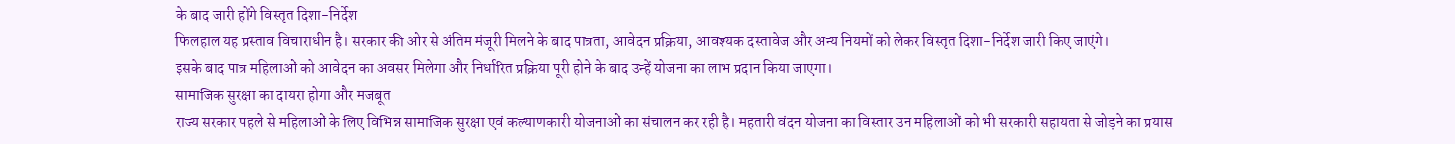के बाद जारी होंगे विस्तृत दिशा-निर्देश
फिलहाल यह प्रस्ताव विचाराधीन है। सरकार की ओर से अंतिम मंजूरी मिलने के बाद पात्रता, आवेदन प्रक्रिया, आवश्यक दस्तावेज और अन्य नियमों को लेकर विस्तृत दिशा-निर्देश जारी किए जाएंगे।
इसके बाद पात्र महिलाओं को आवेदन का अवसर मिलेगा और निर्धारित प्रक्रिया पूरी होने के बाद उन्हें योजना का लाभ प्रदान किया जाएगा।
सामाजिक सुरक्षा का दायरा होगा और मजबूत
राज्य सरकार पहले से महिलाओं के लिए विभिन्न सामाजिक सुरक्षा एवं कल्याणकारी योजनाओं का संचालन कर रही है। महतारी वंदन योजना का विस्तार उन महिलाओं को भी सरकारी सहायता से जोड़ने का प्रयास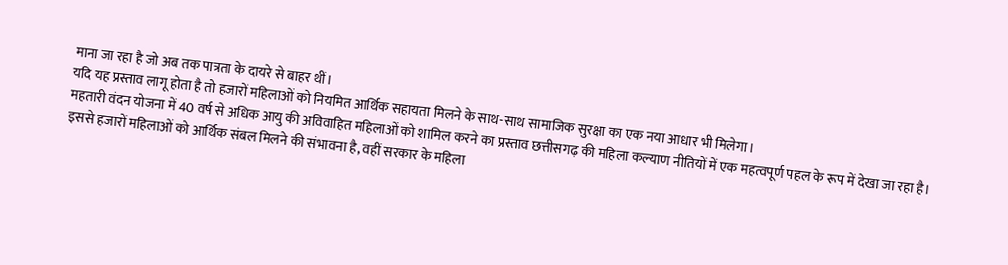माना जा रहा है जो अब तक पात्रता के दायरे से बाहर थीं।
यदि यह प्रस्ताव लागू होता है तो हजारों महिलाओं को नियमित आर्थिक सहायता मिलने के साथ-साथ सामाजिक सुरक्षा का एक नया आधार भी मिलेगा।
महतारी वंदन योजना में 40 वर्ष से अधिक आयु की अविवाहित महिलाओं को शामिल करने का प्रस्ताव छत्तीसगढ़ की महिला कल्याण नीतियों में एक महत्वपूर्ण पहल के रूप में देखा जा रहा है। इससे हजारों महिलाओं को आर्थिक संबल मिलने की संभावना है, वहीं सरकार के महिला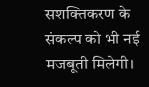सशक्तिकरण के संकल्प को भी नई मजबूती मिलेगी।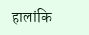हालांकि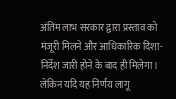अंतिम लाभ सरकार द्वारा प्रस्ताव को मंजूरी मिलने और आधिकारिक दिशा-निर्देश जारी होने के बाद ही मिलेगा। लेकिन यदि यह निर्णय लागू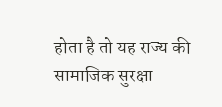होता है तो यह राज्य की सामाजिक सुरक्षा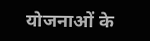योजनाओं के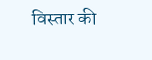विस्तार की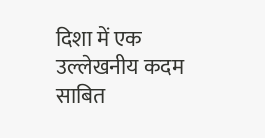दिशा में एक उल्लेखनीय कदम साबित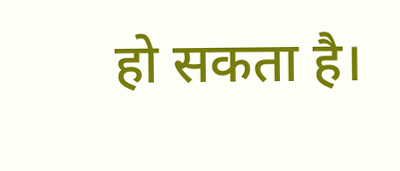हो सकता है।